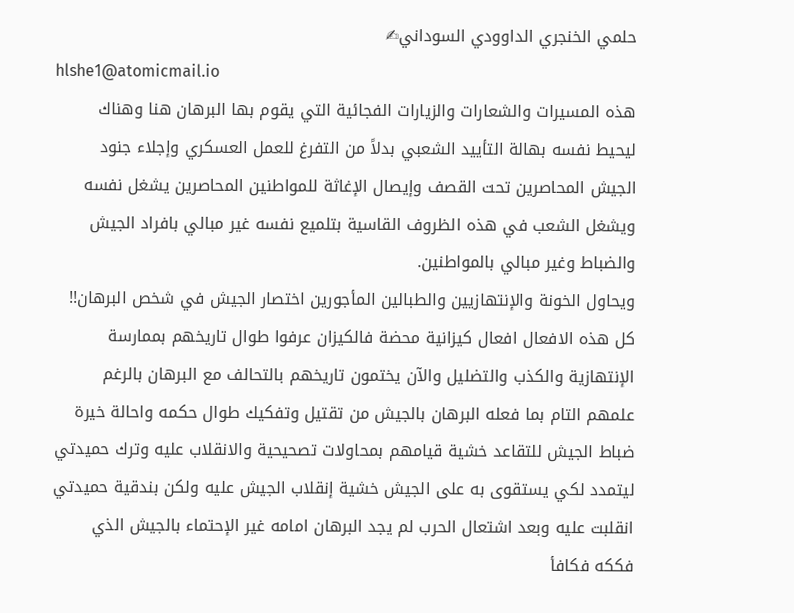حلمي الخنجري الداوودي السوداني✍
hlshe1@atomicmail.io
هذه المسيرات والشعارات والزيارات الفجائية التي يقوم بها البرهان هنا وهناك ليحيط نفسه بهالة التأييد الشعبي بدلاً من التفرغ للعمل العسكري وإجلاء جنود الجيش المحاصرين تحت القصف وإيصال الإغاثة للمواطنين المحاصرين يشغل نفسه ويشغل الشعب في هذه الظروف القاسية بتلميع نفسه غير مبالي بافراد الجيش والضباط وغير مبالي بالمواطنين.
ويحاول الخونة والإنتهازيين والطبالين المأجورين اختصار الجيش في شخص البرهان!! كل هذه الافعال افعال كيزانية محضة فالكيزان عرفوا طوال تاريخهم بممارسة الإنتهازية والكذب والتضليل والآن يختمون تاريخهم بالتحالف مع البرهان بالرغم علمهم التام بما فعله البرهان بالجيش من تقتيل وتفكيك طوال حكمه واحالة خيرة ضباط الجيش للتقاعد خشية قيامهم بمحاولات تصحيحية والانقلاب عليه وترك حميدتي ليتمدد لكي يستقوى به على الجيش خشية إنقلاب الجيش عليه ولكن بندقية حميدتي انقلبت عليه وبعد اشتعال الحرب لم يجد البرهان امامه غير الإحتماء بالجيش الذي فككه فكافأ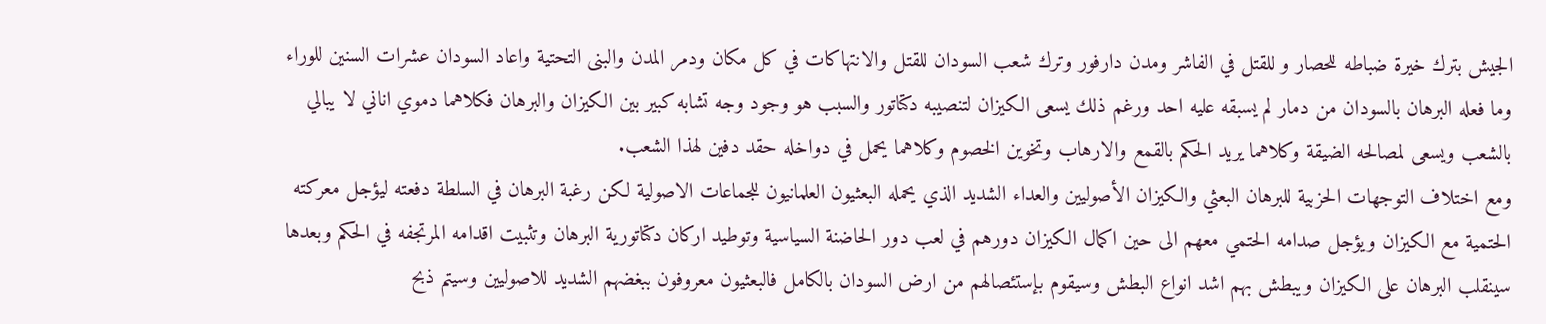الجيش بترك خيرة ضباطه للحصار و للقتل في الفاشر ومدن دارفور وترك شعب السودان للقتل والانتهاكات في كل مكان ودمر المدن والبنى التحتية واعاد السودان عشرات السنين للوراء وما فعله البرهان بالسودان من دمار لم يسبقه عليه احد ورغم ذلك يسعى الكيزان لتنصيبه دكتاتور والسبب هو وجود وجه تشابه كبير بين الكيزان والبرهان فكلاهما دموي اناني لا يبالي بالشعب ويسعى لمصالحه الضيقة وكلاهما يريد الحكم بالقمع والارهاب وتخوين الخصوم وكلاهما يحمل في دواخله حقد دفين لهذا الشعب.
ومع اختلاف التوجهات الحزبية للبرهان البعثي والكيزان الأصوليين والعداء الشديد الذي يحمله البعثيون العلمانيون للجماعات الاصولية لكن رغبة البرهان في السلطة دفعته ليؤجل معركته الحتمية مع الكيزان ويؤجل صدامه الحتمي معهم الى حين اكمال الكيزان دورهم في لعب دور الحاضنة السياسية وتوطيد اركان دكتاتورية البرهان وتثبيت اقدامه المرتجفه في الحكم وبعدها سينقلب البرهان على الكيزان ويبطش بهم اشد انواع البطش وسيقوم بإستئصالهم من ارض السودان بالكامل فالبعثيون معروفون ببغضهم الشديد للاصوليين وسيتم ذبح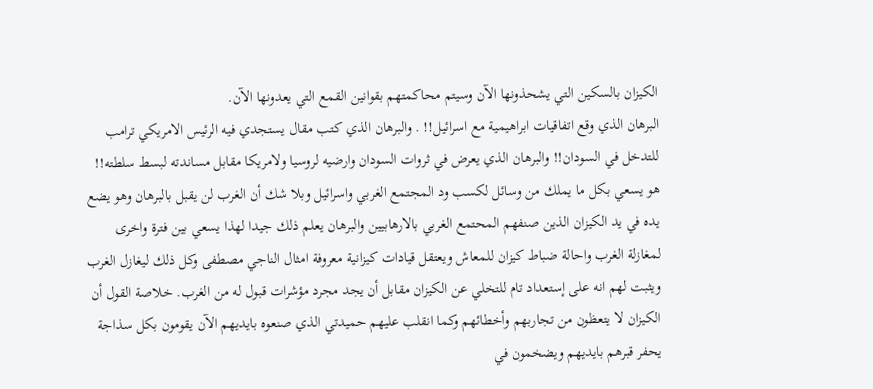الكيزان بالسكين التي يشحذونها الآن وسيتم محاكمتهم بقوانين القمع التي يعدونها الآن.
البرهان الذي وقع اتفاقيات ابراهيمية مع اسرائيل!! . والبرهان الذي كتب مقال يستجدي فيه الرئيس الامريكي ترامب للتدخل في السودان!! والبرهان الذي يعرض في ثروات السودان وارضيه لروسيا ولامريكا مقابل مساندته لبسط سلطته!! هو يسعي بكل ما يملك من وسائل لكسب ود المجتمع الغربي واسرائيل وبلا شك أن الغرب لن يقبل بالبرهان وهو يضع يده في يد الكيزان الذين صنفهم المحتمع الغربي بالارهابيين والبرهان يعلم ذلك جيدا لهذا يسعي بين فترة واخرى لمغازلة الغرب واحالة ضباط كيزان للمعاش ويعتقل قيادات كيزانية معروفة امثال الناجي مصطفى وكل ذلك ليغازل الغرب ويثبت لهم انه على إستعداد تام للتخلي عن الكيزان مقابل أن يجد مجرد مؤشرات قبول له من الغرب. خلاصة القول أن الكيزان لا يتعظون من تجاربهم وأخطائهم وكما انقلب عليهم حميدتي الذي صنعوه بايديهم الآن يقومون بكل سذاجة يحفر قبرهم بايديهم ويضخمون في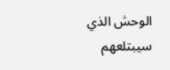الوحش الذي سيبتلعهم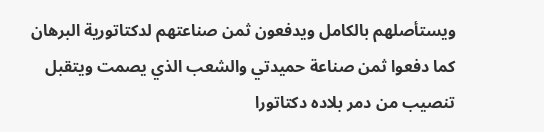ويستأصلهم بالكامل ويدفعون ثمن صناعتهم لدكتاتورية البرهان كما دفعوا ثمن صناعة حميدتي والشعب الذي يصمت ويتقبل تنصيب من دمر بلاده دكتاتورا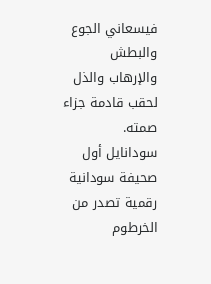فيسعاني الجوع والبطش والإرهاب والذل لحقب قادمة جزاء صمته.
سودانايل أول صحيفة سودانية رقمية تصدر من الخرطوم